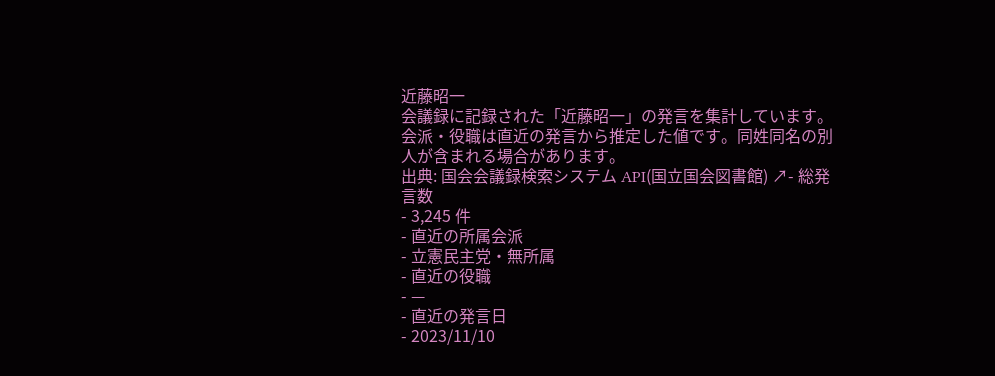近藤昭一
会議録に記録された「近藤昭一」の発言を集計しています。会派・役職は直近の発言から推定した値です。同姓同名の別人が含まれる場合があります。
出典: 国会会議録検索システム API(国立国会図書館) ↗- 総発言数
- 3,245 件
- 直近の所属会派
- 立憲民主党・無所属
- 直近の役職
- —
- 直近の発言日
- 2023/11/10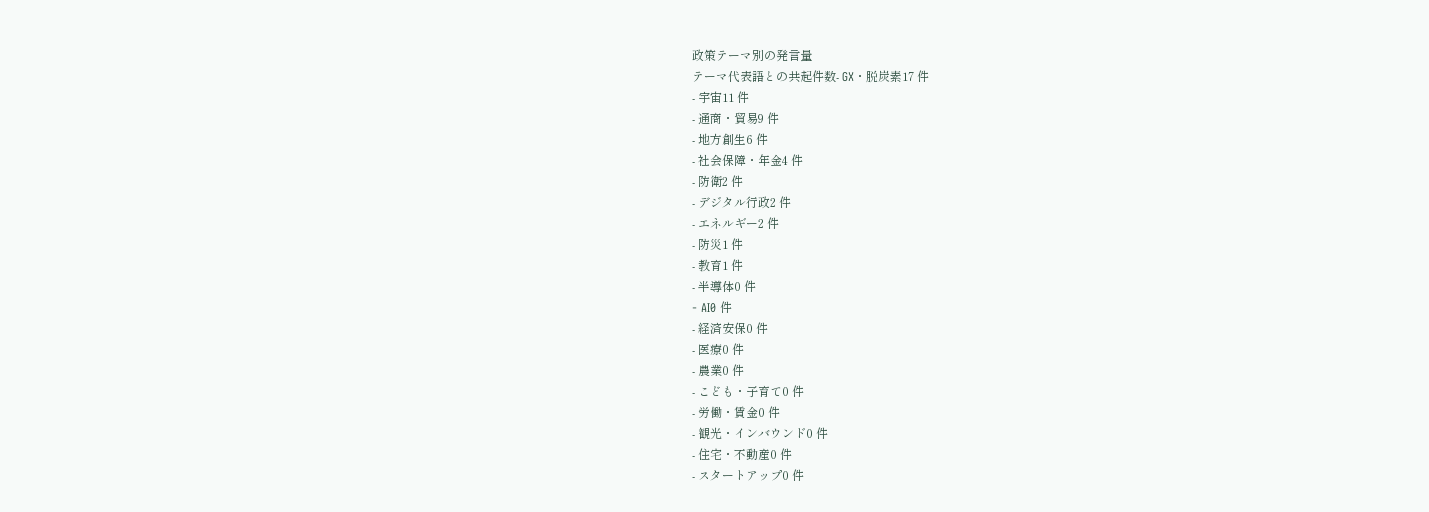政策テーマ別の発言量
テーマ代表語との共起件数- GX・脱炭素17 件
- 宇宙11 件
- 通商・貿易9 件
- 地方創生6 件
- 社会保障・年金4 件
- 防衛2 件
- デジタル行政2 件
- エネルギー2 件
- 防災1 件
- 教育1 件
- 半導体0 件
- AI0 件
- 経済安保0 件
- 医療0 件
- 農業0 件
- こども・子育て0 件
- 労働・賃金0 件
- 観光・インバウンド0 件
- 住宅・不動産0 件
- スタートアップ0 件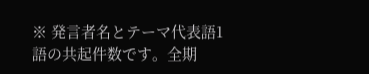※ 発言者名とテーマ代表語1語の共起件数です。全期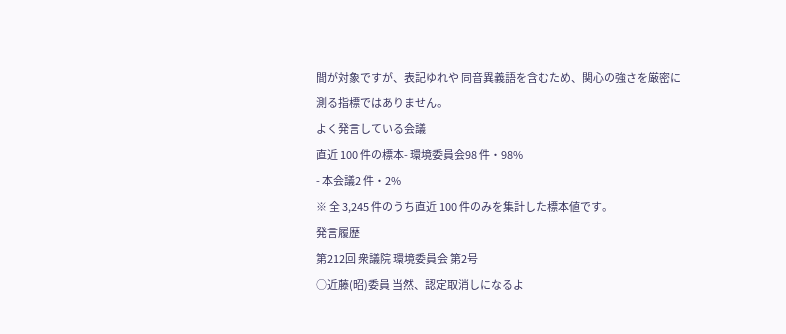間が対象ですが、表記ゆれや 同音異義語を含むため、関心の強さを厳密に測る指標ではありません。
よく発言している会議
直近 100 件の標本- 環境委員会98 件・98%
- 本会議2 件・2%
※ 全 3,245 件のうち直近 100 件のみを集計した標本値です。
発言履歴
第212回 衆議院 環境委員会 第2号
○近藤(昭)委員 当然、認定取消しになるよ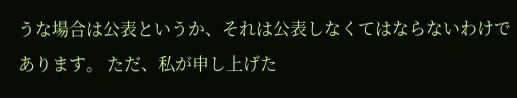うな場合は公表というか、それは公表しなくてはならないわけであります。 ただ、私が申し上げた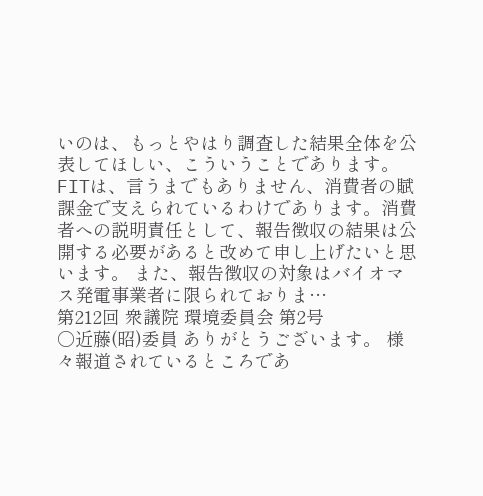いのは、もっとやはり調査した結果全体を公表してほしい、こういうことであります。FITは、言うまでもありません、消費者の賦課金で支えられているわけであります。消費者への説明責任として、報告徴収の結果は公開する必要があると改めて申し上げたいと思います。 また、報告徴収の対象はバイオマス発電事業者に限られておりま…
第212回 衆議院 環境委員会 第2号
○近藤(昭)委員 ありがとうございます。 様々報道されているところであ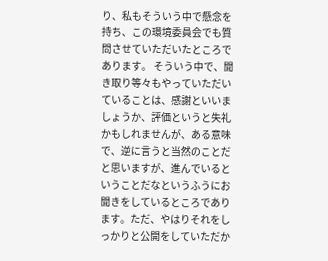り、私もそういう中で懸念を持ち、この環境委員会でも質問させていただいたところであります。 そういう中で、聞き取り等々もやっていただいていることは、感謝といいましょうか、評価というと失礼かもしれませんが、ある意味で、逆に言うと当然のことだと思いますが、進んでいるということだなというふうにお聞きをしているところであります。ただ、やはりそれをしっかりと公開をしていただか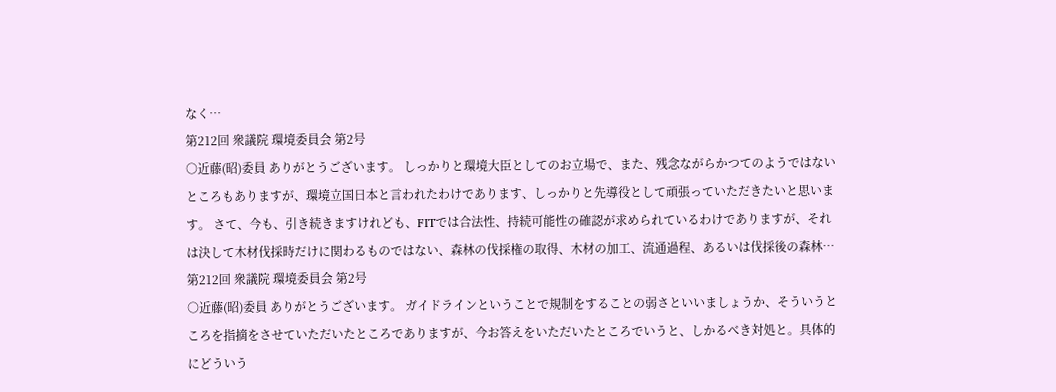なく…
第212回 衆議院 環境委員会 第2号
○近藤(昭)委員 ありがとうございます。 しっかりと環境大臣としてのお立場で、また、残念ながらかつてのようではないところもありますが、環境立国日本と言われたわけであります、しっかりと先導役として頑張っていただきたいと思います。 さて、今も、引き続きますけれども、FITでは合法性、持続可能性の確認が求められているわけでありますが、それは決して木材伐採時だけに関わるものではない、森林の伐採権の取得、木材の加工、流通過程、あるいは伐採後の森林…
第212回 衆議院 環境委員会 第2号
○近藤(昭)委員 ありがとうございます。 ガイドラインということで規制をすることの弱さといいましょうか、そういうところを指摘をさせていただいたところでありますが、今お答えをいただいたところでいうと、しかるべき対処と。具体的にどういう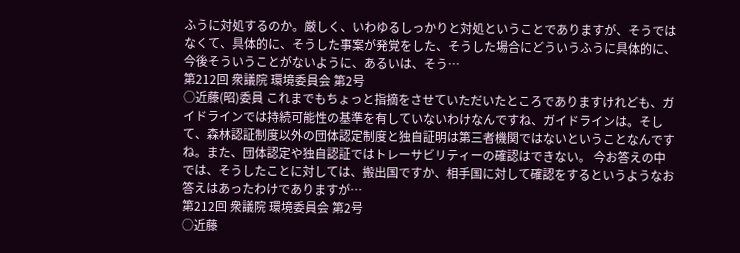ふうに対処するのか。厳しく、いわゆるしっかりと対処ということでありますが、そうではなくて、具体的に、そうした事案が発覚をした、そうした場合にどういうふうに具体的に、今後そういうことがないように、あるいは、そう…
第212回 衆議院 環境委員会 第2号
○近藤(昭)委員 これまでもちょっと指摘をさせていただいたところでありますけれども、ガイドラインでは持続可能性の基準を有していないわけなんですね、ガイドラインは。そして、森林認証制度以外の団体認定制度と独自証明は第三者機関ではないということなんですね。また、団体認定や独自認証ではトレーサビリティーの確認はできない。 今お答えの中では、そうしたことに対しては、搬出国ですか、相手国に対して確認をするというようなお答えはあったわけでありますが…
第212回 衆議院 環境委員会 第2号
○近藤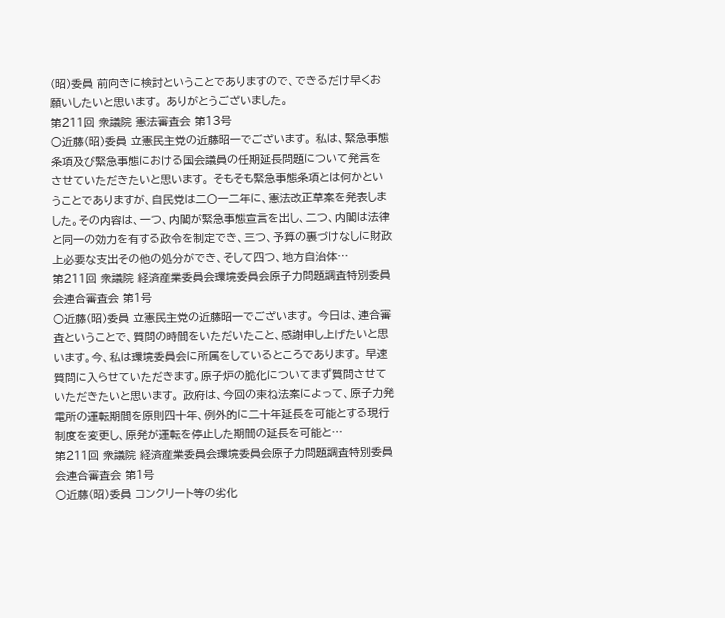(昭)委員 前向きに検討ということでありますので、できるだけ早くお願いしたいと思います。 ありがとうございました。
第211回 衆議院 憲法審査会 第13号
○近藤(昭)委員 立憲民主党の近藤昭一でございます。 私は、緊急事態条項及び緊急事態における国会議員の任期延長問題について発言をさせていただきたいと思います。 そもそも緊急事態条項とは何かということでありますが、自民党は二〇一二年に、憲法改正草案を発表しました。その内容は、一つ、内閣が緊急事態宣言を出し、二つ、内閣は法律と同一の効力を有する政令を制定でき、三つ、予算の裏づけなしに財政上必要な支出その他の処分ができ、そして四つ、地方自治体…
第211回 衆議院 経済産業委員会環境委員会原子力問題調査特別委員会連合審査会 第1号
○近藤(昭)委員 立憲民主党の近藤昭一でございます。 今日は、連合審査ということで、質問の時間をいただいたこと、感謝申し上げたいと思います。今、私は環境委員会に所属をしているところであります。 早速質問に入らせていただきます。原子炉の脆化についてまず質問させていただきたいと思います。 政府は、今回の束ね法案によって、原子力発電所の運転期間を原則四十年、例外的に二十年延長を可能とする現行制度を変更し、原発が運転を停止した期間の延長を可能と…
第211回 衆議院 経済産業委員会環境委員会原子力問題調査特別委員会連合審査会 第1号
○近藤(昭)委員 コンクリート等の劣化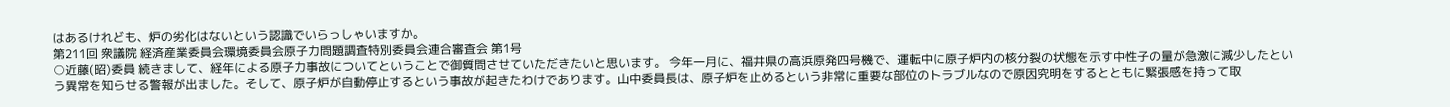はあるけれども、炉の劣化はないという認識でいらっしゃいますか。
第211回 衆議院 経済産業委員会環境委員会原子力問題調査特別委員会連合審査会 第1号
○近藤(昭)委員 続きまして、経年による原子力事故についてということで御質問させていただきたいと思います。 今年一月に、福井県の高浜原発四号機で、運転中に原子炉内の核分裂の状態を示す中性子の量が急激に減少したという異常を知らせる警報が出ました。そして、原子炉が自動停止するという事故が起きたわけであります。山中委員長は、原子炉を止めるという非常に重要な部位のトラブルなので原因究明をするとともに緊張感を持って取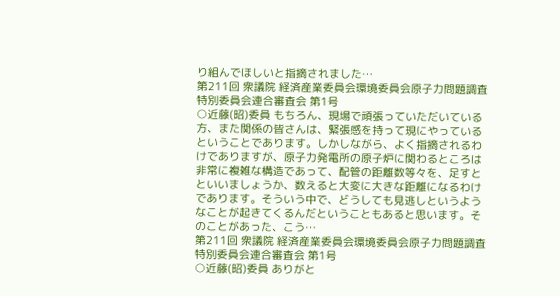り組んでほしいと指摘されました…
第211回 衆議院 経済産業委員会環境委員会原子力問題調査特別委員会連合審査会 第1号
○近藤(昭)委員 もちろん、現場で頑張っていただいている方、また関係の皆さんは、緊張感を持って現にやっているということであります。しかしながら、よく指摘されるわけでありますが、原子力発電所の原子炉に関わるところは非常に複雑な構造であって、配管の距離数等々を、足すとといいましょうか、数えると大変に大きな距離になるわけであります。そういう中で、どうしても見逃しというようなことが起きてくるんだということもあると思います。そのことがあった、こう…
第211回 衆議院 経済産業委員会環境委員会原子力問題調査特別委員会連合審査会 第1号
○近藤(昭)委員 ありがと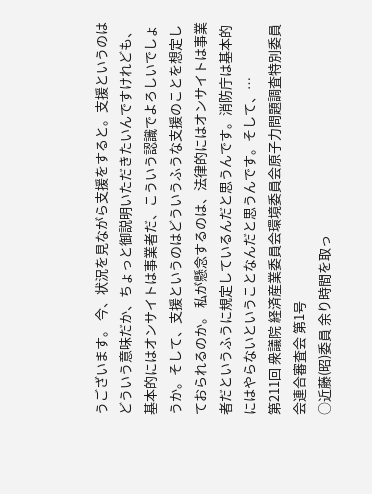うございます。 今、状況を見ながら支援をすると。支援というのはどういう意味だか、ちょっと御説明いただきたいんですけれども、基本的にはオンサイトは事業者だ、こういう認識でよろしいでしょうか。そして、支援というのはどういうふうな支援のことを想定しておられるのか。 私が懸念するのは、法律的にはオンサイトは事業者だというふうに規定しているんだと思うんです。消防庁は基本的にはやらないということなんだと思うんです。そして、…
第211回 衆議院 経済産業委員会環境委員会原子力問題調査特別委員会連合審査会 第1号
○近藤(昭)委員 余り時間を取っ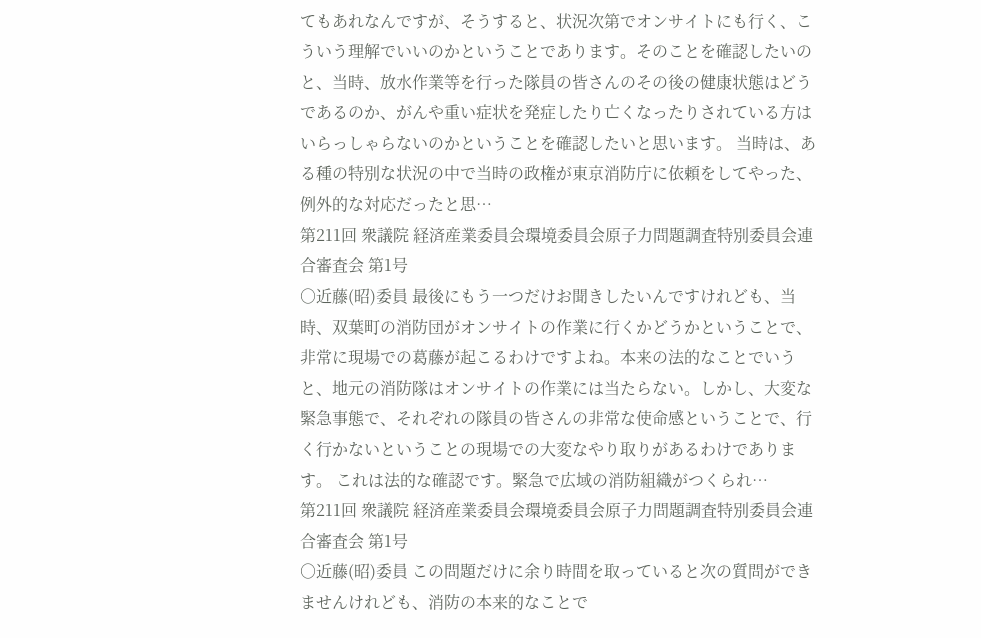てもあれなんですが、そうすると、状況次第でオンサイトにも行く、こういう理解でいいのかということであります。そのことを確認したいのと、当時、放水作業等を行った隊員の皆さんのその後の健康状態はどうであるのか、がんや重い症状を発症したり亡くなったりされている方はいらっしゃらないのかということを確認したいと思います。 当時は、ある種の特別な状況の中で当時の政権が東京消防庁に依頼をしてやった、例外的な対応だったと思…
第211回 衆議院 経済産業委員会環境委員会原子力問題調査特別委員会連合審査会 第1号
○近藤(昭)委員 最後にもう一つだけお聞きしたいんですけれども、当時、双葉町の消防団がオンサイトの作業に行くかどうかということで、非常に現場での葛藤が起こるわけですよね。本来の法的なことでいうと、地元の消防隊はオンサイトの作業には当たらない。しかし、大変な緊急事態で、それぞれの隊員の皆さんの非常な使命感ということで、行く行かないということの現場での大変なやり取りがあるわけであります。 これは法的な確認です。緊急で広域の消防組織がつくられ…
第211回 衆議院 経済産業委員会環境委員会原子力問題調査特別委員会連合審査会 第1号
○近藤(昭)委員 この問題だけに余り時間を取っていると次の質問ができませんけれども、消防の本来的なことで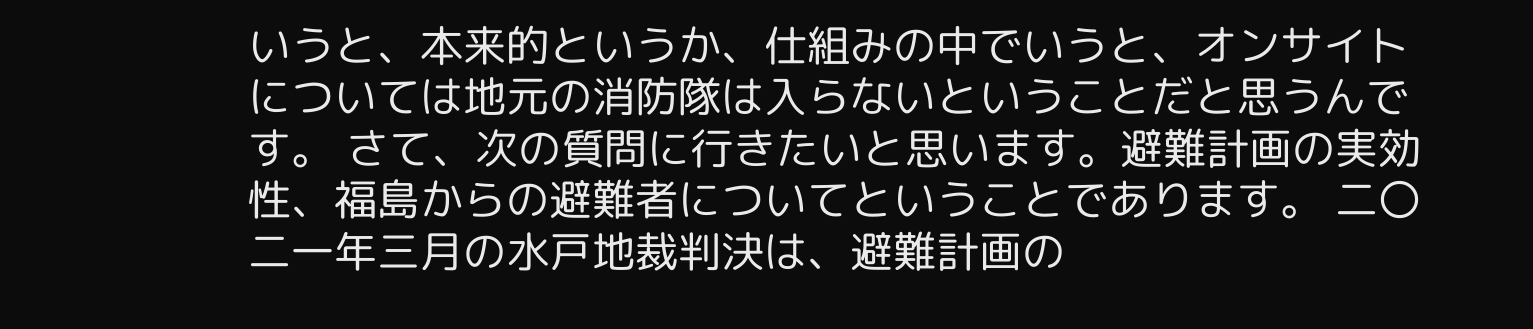いうと、本来的というか、仕組みの中でいうと、オンサイトについては地元の消防隊は入らないということだと思うんです。 さて、次の質問に行きたいと思います。避難計画の実効性、福島からの避難者についてということであります。 二〇二一年三月の水戸地裁判決は、避難計画の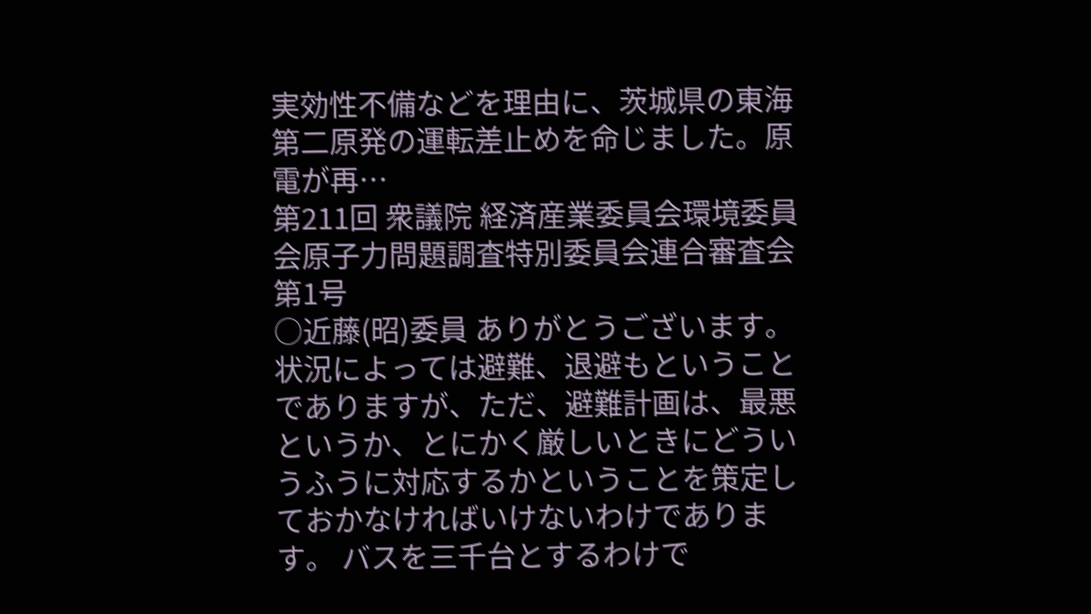実効性不備などを理由に、茨城県の東海第二原発の運転差止めを命じました。原電が再…
第211回 衆議院 経済産業委員会環境委員会原子力問題調査特別委員会連合審査会 第1号
○近藤(昭)委員 ありがとうございます。 状況によっては避難、退避もということでありますが、ただ、避難計画は、最悪というか、とにかく厳しいときにどういうふうに対応するかということを策定しておかなければいけないわけであります。 バスを三千台とするわけで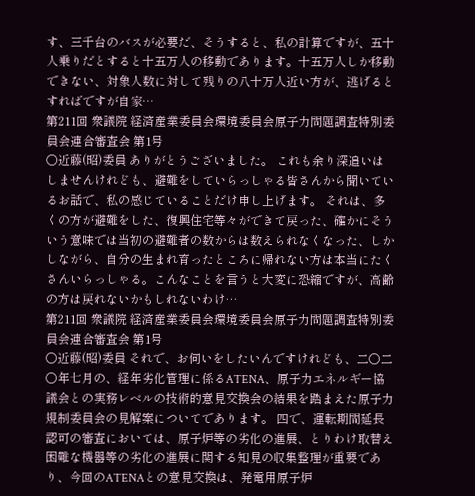す、三千台のバスが必要だ、そうすると、私の計算ですが、五十人乗りだとすると十五万人の移動であります。十五万人しか移動できない、対象人数に対して残りの八十万人近い方が、逃げるとすればですが自家…
第211回 衆議院 経済産業委員会環境委員会原子力問題調査特別委員会連合審査会 第1号
○近藤(昭)委員 ありがとうございました。 これも余り深追いはしませんけれども、避難をしていらっしゃる皆さんから聞いているお話で、私の感じていることだけ申し上げます。 それは、多くの方が避難をした、復興住宅等々ができて戻った、確かにそういう意味では当初の避難者の数からは数えられなくなった、しかしながら、自分の生まれ育ったところに帰れない方は本当にたくさんいらっしゃる。こんなことを言うと大変に恐縮ですが、高齢の方は戻れないかもしれないわけ…
第211回 衆議院 経済産業委員会環境委員会原子力問題調査特別委員会連合審査会 第1号
○近藤(昭)委員 それで、お伺いをしたいんですけれども、二〇二〇年七月の、経年劣化管理に係るATENA、原子力エネルギー協議会との実務レベルの技術的意見交換会の結果を踏まえた原子力規制委員会の見解案についてであります。 四で、運転期間延長認可の審査においては、原子炉等の劣化の進展、とりわけ取替え困難な機器等の劣化の進展に関する知見の収集整理が重要であり、今回のATENAとの意見交換は、発電用原子炉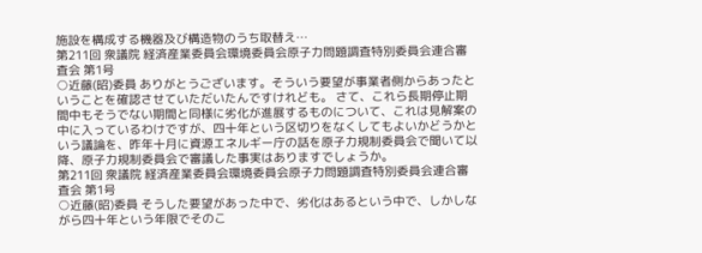施設を構成する機器及び構造物のうち取替え…
第211回 衆議院 経済産業委員会環境委員会原子力問題調査特別委員会連合審査会 第1号
○近藤(昭)委員 ありがとうございます。そういう要望が事業者側からあったということを確認させていただいたんですけれども。 さて、これら長期停止期間中もそうでない期間と同様に劣化が進展するものについて、これは見解案の中に入っているわけですが、四十年という区切りをなくしてもよいかどうかという議論を、昨年十月に資源エネルギー庁の話を原子力規制委員会で聞いて以降、原子力規制委員会で審議した事実はありますでしょうか。
第211回 衆議院 経済産業委員会環境委員会原子力問題調査特別委員会連合審査会 第1号
○近藤(昭)委員 そうした要望があった中で、劣化はあるという中で、しかしながら四十年という年限でそのこ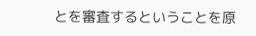とを審査するということを原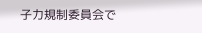子力規制委員会で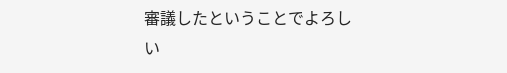審議したということでよろしい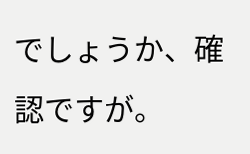でしょうか、確認ですが。